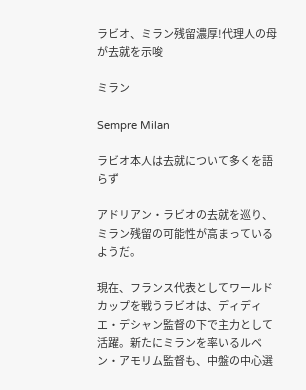ラビオ、ミラン残留濃厚!代理人の母が去就を示唆

ミラン

Sempre Milan

ラビオ本人は去就について多くを語らず

アドリアン・ラビオの去就を巡り、ミラン残留の可能性が高まっているようだ。

現在、フランス代表としてワールドカップを戦うラビオは、ディディエ・デシャン監督の下で主力として活躍。新たにミランを率いるルベン・アモリム監督も、中盤の中心選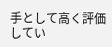手として高く評価してい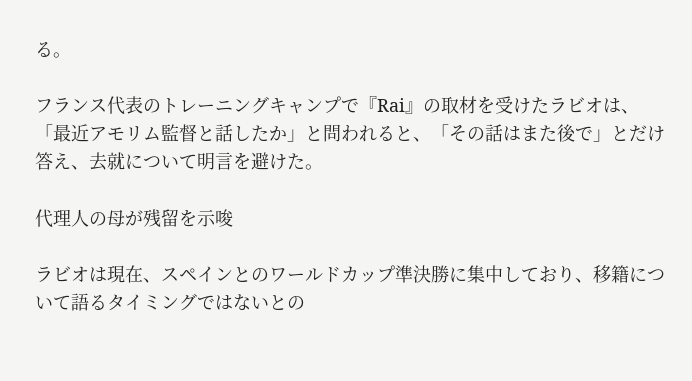る。

フランス代表のトレーニングキャンプで『Rai』の取材を受けたラビオは、「最近アモリム監督と話したか」と問われると、「その話はまた後で」とだけ答え、去就について明言を避けた。

代理人の母が残留を示唆

ラビオは現在、スペインとのワールドカップ準決勝に集中しており、移籍について語るタイミングではないとの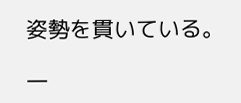姿勢を貫いている。

一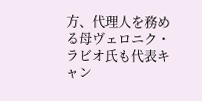方、代理人を務める母ヴェロニク・ラビオ氏も代表キャン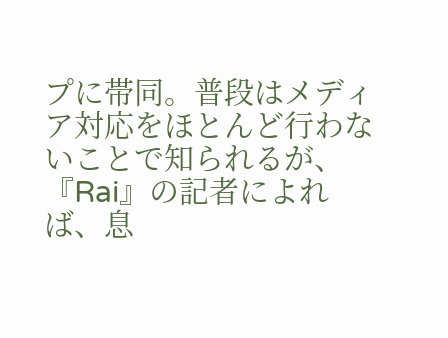プに帯同。普段はメディア対応をほとんど行わないことで知られるが、『Rai』の記者によれば、息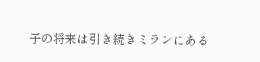子の将来は引き続きミランにある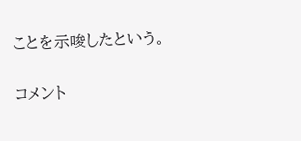ことを示唆したという。

コメント